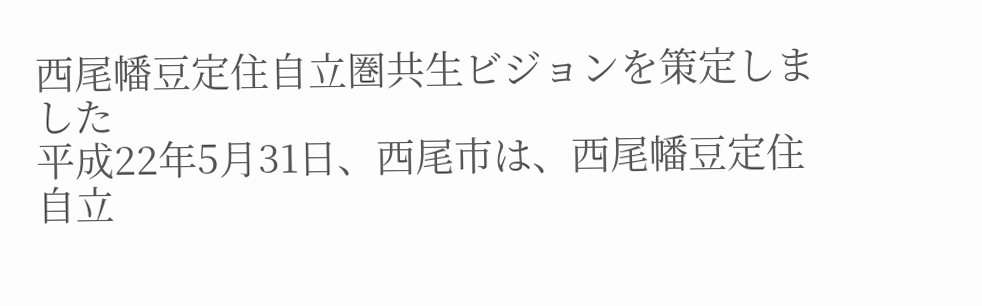西尾幡豆定住自立圏共生ビジョンを策定しました
平成22年5月31日、西尾市は、西尾幡豆定住自立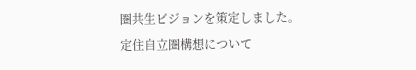圏共生ビジョンを策定しました。
定住自立圏構想について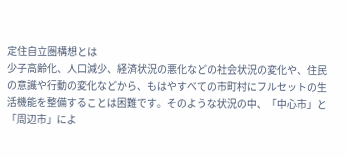定住自立圏構想とは
少子高齢化、人口減少、経済状況の悪化などの社会状況の変化や、住民の意識や行動の変化などから、もはやすべての市町村にフルセットの生活機能を整備することは困難です。そのような状況の中、「中心市」と「周辺市」によ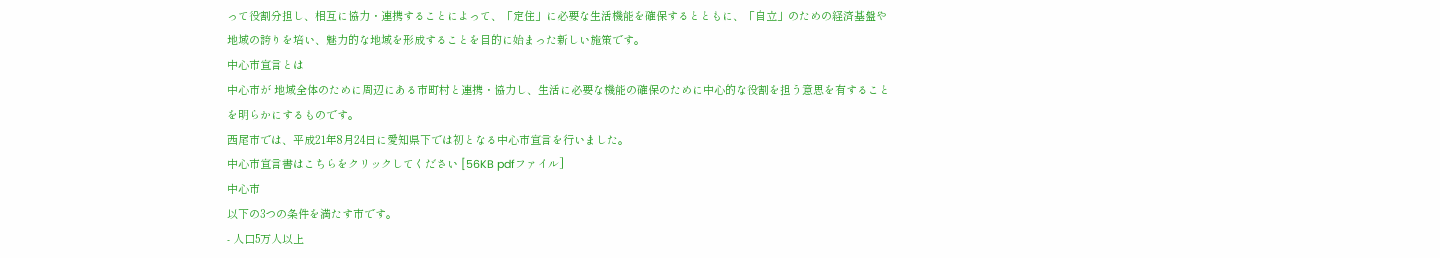って役割分担し、相互に協力・連携することによって、「定住」に必要な生活機能を確保するとともに、「自立」のための経済基盤や地域の誇りを培い、魅力的な地域を形成することを目的に始まった新しい施策です。
中心市宣言とは
中心市が 地域全体のために周辺にある市町村と連携・協力し、生活に必要な機能の確保のために中心的な役割を担う意思を有することを明らかにするものです。
西尾市では、平成21年8月24日に愛知県下では初となる中心市宣言を行いました。
中心市宣言書はこちらをクリックしてください [56KB pdfファイル]
中心市
以下の3つの条件を満たす市です。
- 人口5万人以上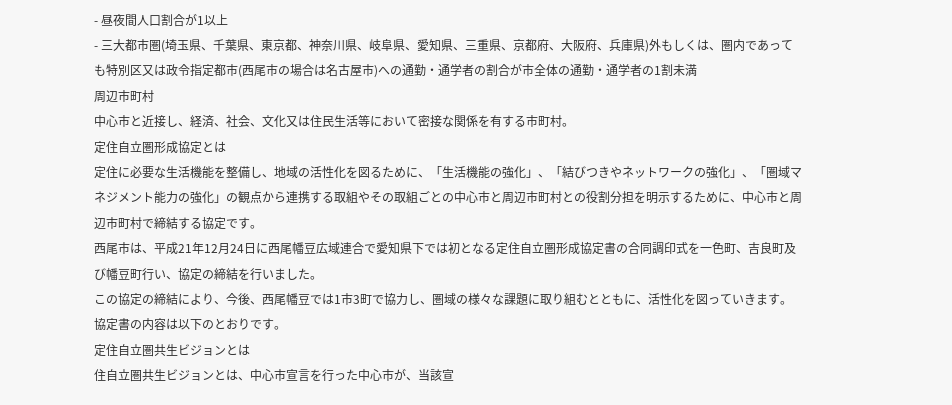- 昼夜間人口割合が1以上
- 三大都市圏(埼玉県、千葉県、東京都、神奈川県、岐阜県、愛知県、三重県、京都府、大阪府、兵庫県)外もしくは、圏内であっても特別区又は政令指定都市(西尾市の場合は名古屋市)への通勤・通学者の割合が市全体の通勤・通学者の1割未満
周辺市町村
中心市と近接し、経済、社会、文化又は住民生活等において密接な関係を有する市町村。
定住自立圏形成協定とは
定住に必要な生活機能を整備し、地域の活性化を図るために、「生活機能の強化」、「結びつきやネットワークの強化」、「圏域マネジメント能力の強化」の観点から連携する取組やその取組ごとの中心市と周辺市町村との役割分担を明示するために、中心市と周辺市町村で締結する協定です。
西尾市は、平成21年12月24日に西尾幡豆広域連合で愛知県下では初となる定住自立圏形成協定書の合同調印式を一色町、吉良町及び幡豆町行い、協定の締結を行いました。
この協定の締結により、今後、西尾幡豆では1市3町で協力し、圏域の様々な課題に取り組むとともに、活性化を図っていきます。
協定書の内容は以下のとおりです。
定住自立圏共生ビジョンとは
住自立圏共生ビジョンとは、中心市宣言を行った中心市が、当該宣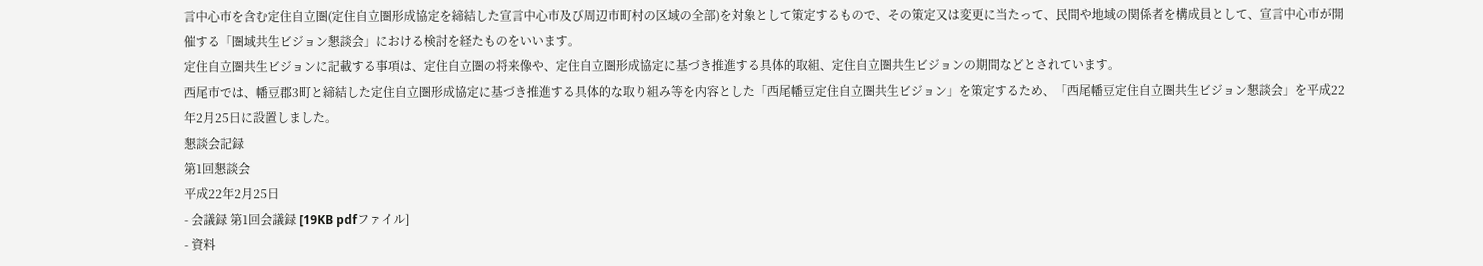言中心市を含む定住自立圏(定住自立圏形成協定を締結した宣言中心市及び周辺市町村の区域の全部)を対象として策定するもので、その策定又は変更に当たって、民間や地域の関係者を構成員として、宣言中心市が開催する「圏域共生ビジョン懇談会」における検討を経たものをいいます。
定住自立圏共生ビジョンに記載する事項は、定住自立圏の将来像や、定住自立圏形成協定に基づき推進する具体的取組、定住自立圏共生ビジョンの期間などとされています。
西尾市では、幡豆郡3町と締結した定住自立圏形成協定に基づき推進する具体的な取り組み等を内容とした「西尾幡豆定住自立圏共生ビジョン」を策定するため、「西尾幡豆定住自立圏共生ビジョン懇談会」を平成22年2月25日に設置しました。
懇談会記録
第1回懇談会
平成22年2月25日
- 会議録 第1回会議録 [19KB pdfファイル]
- 資料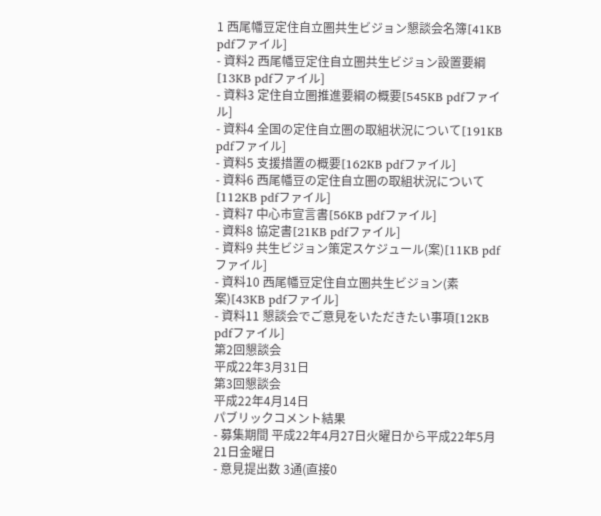1 西尾幡豆定住自立圏共生ビジョン懇談会名簿[41KB pdfファイル]
- 資料2 西尾幡豆定住自立圏共生ビジョン設置要綱[13KB pdfファイル]
- 資料3 定住自立圏推進要綱の概要[545KB pdfファイル]
- 資料4 全国の定住自立圏の取組状況について[191KB pdfファイル]
- 資料5 支援措置の概要[162KB pdfファイル]
- 資料6 西尾幡豆の定住自立圏の取組状況について[112KB pdfファイル]
- 資料7 中心市宣言書[56KB pdfファイル]
- 資料8 協定書[21KB pdfファイル]
- 資料9 共生ビジョン策定スケジュール(案)[11KB pdfファイル]
- 資料10 西尾幡豆定住自立圏共生ビジョン(素案)[43KB pdfファイル]
- 資料11 懇談会でご意見をいただきたい事項[12KB pdfファイル]
第2回懇談会
平成22年3月31日
第3回懇談会
平成22年4月14日
パブリックコメント結果
- 募集期間 平成22年4月27日火曜日から平成22年5月21日金曜日
- 意見提出数 3通(直接0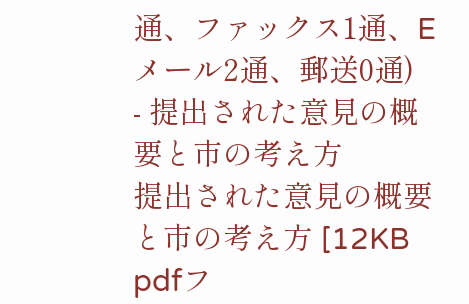通、ファックス1通、Eメール2通、郵送0通)
- 提出された意見の概要と市の考え方
提出された意見の概要と市の考え方 [12KB pdfフ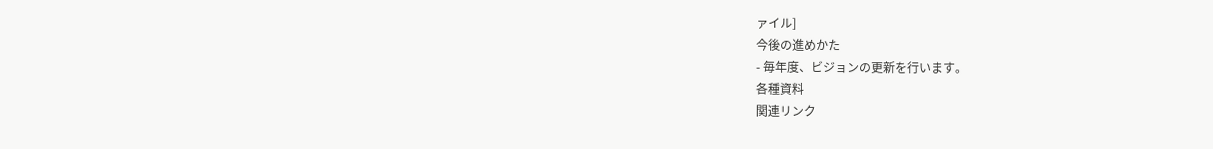ァイル]
今後の進めかた
- 毎年度、ビジョンの更新を行います。
各種資料
関連リンク